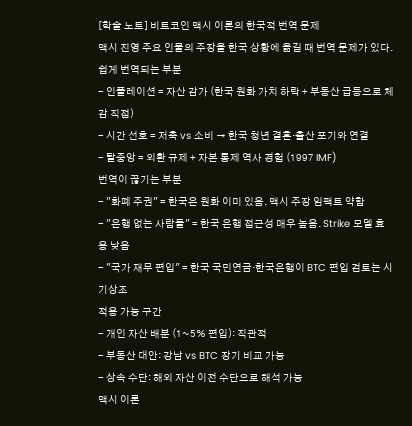[학술 노트] 비트코인 맥시 이론의 한국적 번역 문제
맥시 진영 주요 인물의 주장을 한국 상황에 옮길 때 번역 문제가 있다.
쉽게 번역되는 부분
- 인플레이션 = 자산 감가 (한국 원화 가치 하락 + 부동산 급등으로 체감 직접)
- 시간 선호 = 저축 vs 소비 → 한국 청년 결혼·출산 포기와 연결
- 탈중앙 = 외환 규제 + 자본 통제 역사 경험 (1997 IMF)
번역이 끊기는 부분
- "화폐 주권" = 한국은 원화 이미 있음. 맥시 주장 임팩트 약함
- "은행 없는 사람들" = 한국 은행 접근성 매우 높음. Strike 모델 효용 낮음
- "국가 재무 편입" = 한국 국민연금·한국은행이 BTC 편입 검토는 시기상조
적용 가능 구간
- 개인 자산 배분 (1~5% 편입): 직관적
- 부동산 대안: 강남 vs BTC 장기 비교 가능
- 상속 수단: 해외 자산 이전 수단으로 해석 가능
맥시 이론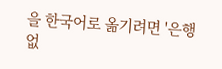을 한국어로 옮기려면 '은행 없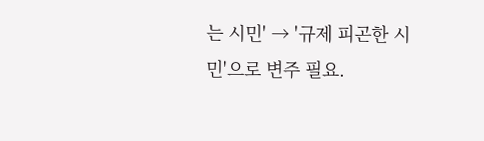는 시민' → '규제 피곤한 시민'으로 변주 필요.